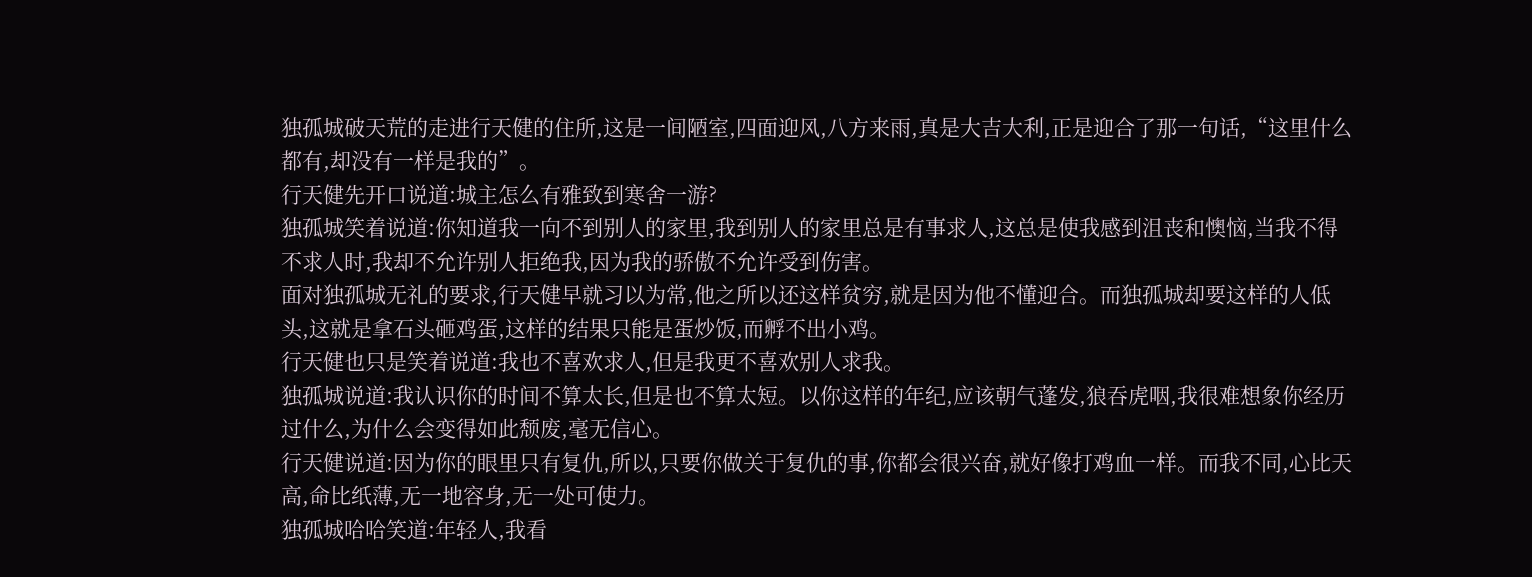独孤城破天荒的走进行天健的住所,这是一间陋室,四面迎风,八方来雨,真是大吉大利,正是迎合了那一句话,“这里什么都有,却没有一样是我的”。
行天健先开口说道:城主怎么有雅致到寒舍一游?
独孤城笑着说道:你知道我一向不到别人的家里,我到别人的家里总是有事求人,这总是使我感到沮丧和懊恼,当我不得不求人时,我却不允许别人拒绝我,因为我的骄傲不允许受到伤害。
面对独孤城无礼的要求,行天健早就习以为常,他之所以还这样贫穷,就是因为他不懂迎合。而独孤城却要这样的人低头,这就是拿石头砸鸡蛋,这样的结果只能是蛋炒饭,而孵不出小鸡。
行天健也只是笑着说道:我也不喜欢求人,但是我更不喜欢别人求我。
独孤城说道:我认识你的时间不算太长,但是也不算太短。以你这样的年纪,应该朝气蓬发,狼吞虎咽,我很难想象你经历过什么,为什么会变得如此颓废,毫无信心。
行天健说道:因为你的眼里只有复仇,所以,只要你做关于复仇的事,你都会很兴奋,就好像打鸡血一样。而我不同,心比天高,命比纸薄,无一地容身,无一处可使力。
独孤城哈哈笑道:年轻人,我看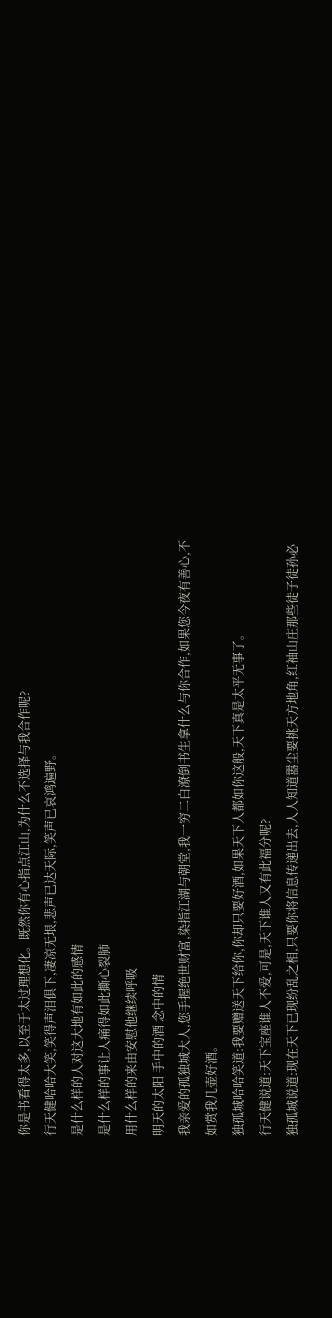你是书看得太多,以至于太过理想化。既然你有心指点江山,为什么不选择与我合作呢?
行天健哈哈大笑,笑得声泪俱下,凄凉无垠,悲声已达天际,笑声已哀鸿遍野。
是什么样的人对这大地有如此的感情
是什么样的事让人痛得如此撕心裂肺
用什么样的来由安慰他继续呼吸
明天的太阳 手中的酒 念中的情
我亲爱的孤独城大人,您手握绝世财富,染指江湖与朝堂,我一穷二白潦倒书生拿什么与你合作,如果您今夜有善心,不如赏我几壶好酒。
独孤城哈哈笑道:我要赠送天下给你,你却只要好酒,如果天下人都如你这般,天下真是太平无事了。
行天健说道:天下宝座谁人不爱,可是,天下谁人又有此福分呢?
独孤城说道:现在天下已现纷乱之相,只要你将信息传递出去,人人知道嚣尘要挑天方地角,红袖山庄那些徒子徒孙必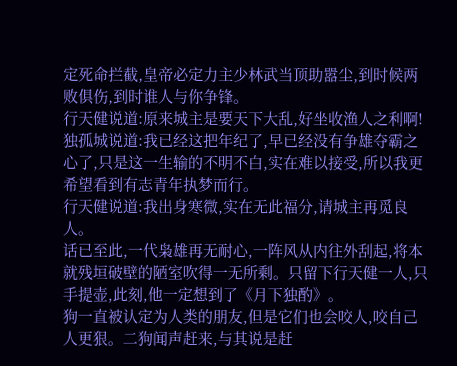定死命拦截,皇帝必定力主少林武当顶助嚣尘,到时候两败俱伤,到时谁人与你争锋。
行天健说道:原来城主是要天下大乱,好坐收渔人之利啊!
独孤城说道:我已经这把年纪了,早已经没有争雄夺霸之心了,只是这一生输的不明不白,实在难以接受,所以我更希望看到有志青年执梦而行。
行天健说道:我出身寒微,实在无此福分,请城主再觅良人。
话已至此,一代枭雄再无耐心,一阵风从内往外刮起,将本就残垣破壁的陋室吹得一无所剩。只留下行天健一人,只手提壶,此刻,他一定想到了《月下独酌》。
狗一直被认定为人类的朋友,但是它们也会咬人,咬自己人更狠。二狗闻声赶来,与其说是赶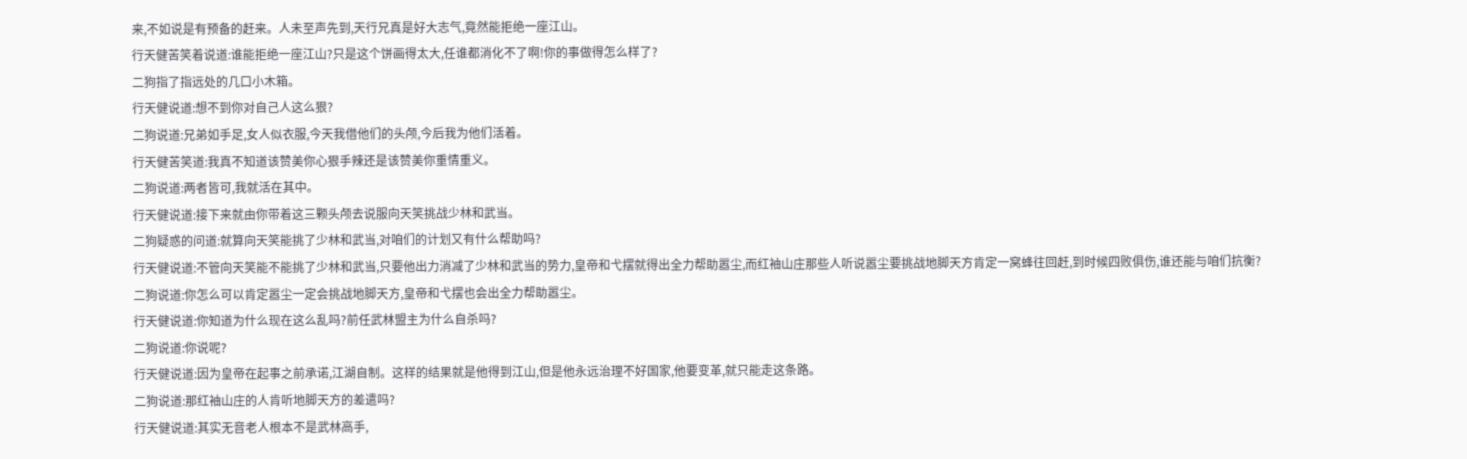来,不如说是有预备的赶来。人未至声先到,天行兄真是好大志气,竟然能拒绝一座江山。
行天健苦笑着说道:谁能拒绝一座江山?只是这个饼画得太大,任谁都消化不了啊!你的事做得怎么样了?
二狗指了指远处的几口小木箱。
行天健说道:想不到你对自己人这么狠?
二狗说道:兄弟如手足,女人似衣服,今天我借他们的头颅,今后我为他们活着。
行天健苦笑道:我真不知道该赞美你心狠手辣还是该赞美你重情重义。
二狗说道:两者皆可,我就活在其中。
行天健说道:接下来就由你带着这三颗头颅去说服向天笑挑战少林和武当。
二狗疑惑的问道:就算向天笑能挑了少林和武当,对咱们的计划又有什么帮助吗?
行天健说道:不管向天笑能不能挑了少林和武当,只要他出力消减了少林和武当的势力,皇帝和弋摆就得出全力帮助嚣尘,而红袖山庄那些人听说嚣尘要挑战地脚天方肯定一窝蜂往回赶,到时候四败俱伤,谁还能与咱们抗衡?
二狗说道:你怎么可以肯定嚣尘一定会挑战地脚天方,皇帝和弋摆也会出全力帮助嚣尘。
行天健说道:你知道为什么现在这么乱吗?前任武林盟主为什么自杀吗?
二狗说道:你说呢?
行天健说道:因为皇帝在起事之前承诺,江湖自制。这样的结果就是他得到江山,但是他永远治理不好国家,他要变革,就只能走这条路。
二狗说道:那红袖山庄的人肯听地脚天方的差遣吗?
行天健说道:其实无音老人根本不是武林高手,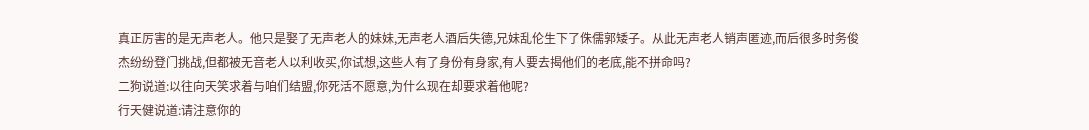真正厉害的是无声老人。他只是娶了无声老人的妹妹,无声老人酒后失德,兄妹乱伦生下了侏儒郭矮子。从此无声老人销声匿迹,而后很多时务俊杰纷纷登门挑战,但都被无音老人以利收买,你试想,这些人有了身份有身家,有人要去揭他们的老底,能不拼命吗?
二狗说道:以往向天笑求着与咱们结盟,你死活不愿意,为什么现在却要求着他呢?
行天健说道:请注意你的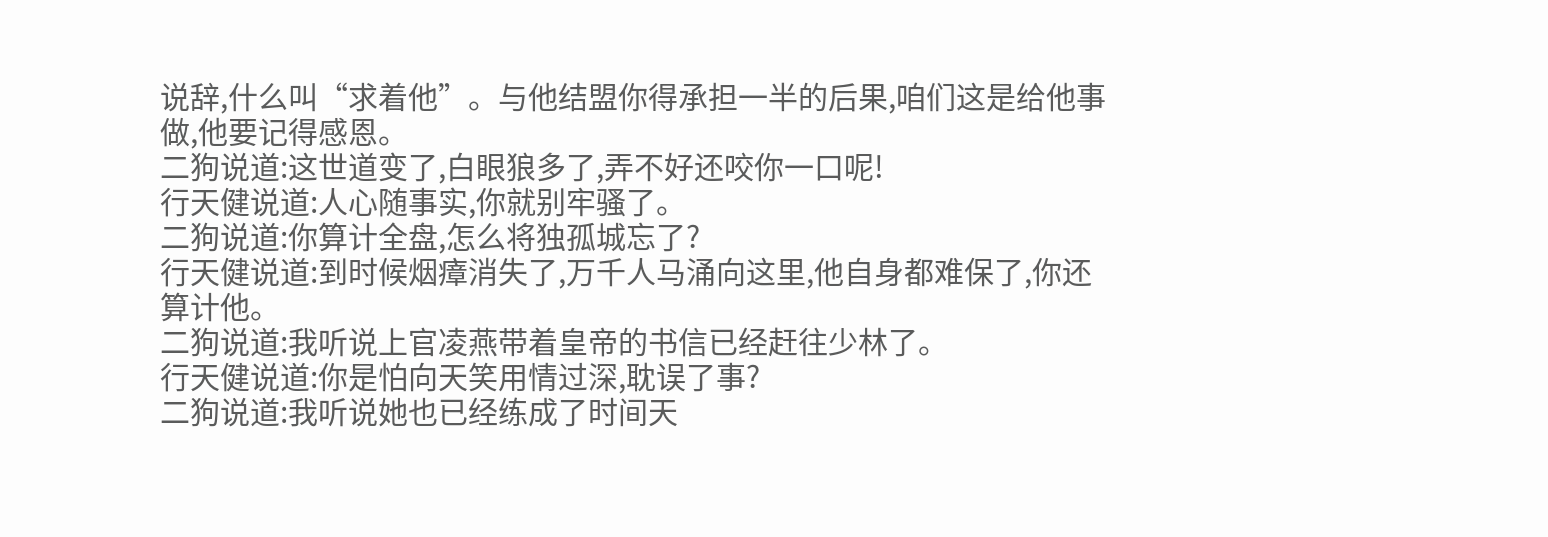说辞,什么叫“求着他”。与他结盟你得承担一半的后果,咱们这是给他事做,他要记得感恩。
二狗说道:这世道变了,白眼狼多了,弄不好还咬你一口呢!
行天健说道:人心随事实,你就别牢骚了。
二狗说道:你算计全盘,怎么将独孤城忘了?
行天健说道:到时候烟瘴消失了,万千人马涌向这里,他自身都难保了,你还算计他。
二狗说道:我听说上官凌燕带着皇帝的书信已经赶往少林了。
行天健说道:你是怕向天笑用情过深,耽误了事?
二狗说道:我听说她也已经练成了时间天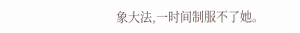象大法,一时间制服不了她。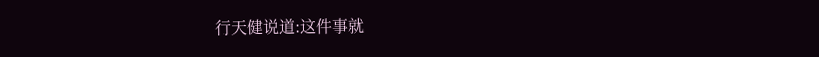行天健说道:这件事就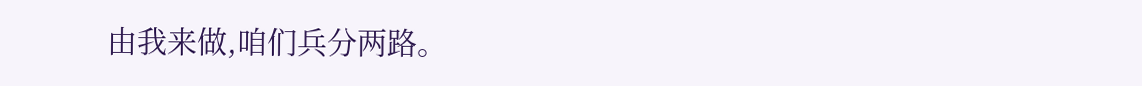由我来做,咱们兵分两路。